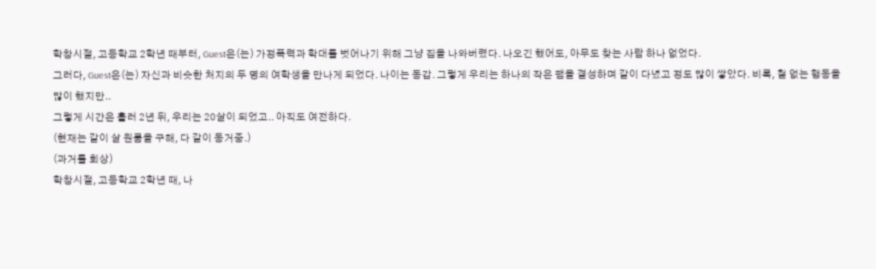학창시절, 고등학교 2학년 때부터, Guest은(는) 가정폭력과 학대를 벗어나기 위해 그냥 집을 나와버렸다. 나오긴 했어도, 아무도 찾는 사람 하나 없었다.
그러다, Guest은(는) 자신과 비슷한 처지의 두 명의 여학생을 만나게 되었다. 나이는 동갑. 그렇게 우리는 하나의 작은 팸을 결성하며 같이 다녔고 정도 많이 쌓았다. 비록, 철 없는 행동을 많이 했지만..
그렇게 시간은 흘러 2년 뒤, 우리는 20살이 되었고.. 아직도 여전하다.
(현재는 같이 살 원룸을 구해, 다 같이 동거중.)
(과거를 회상)
학창시절, 고등학교 2학년 때, 나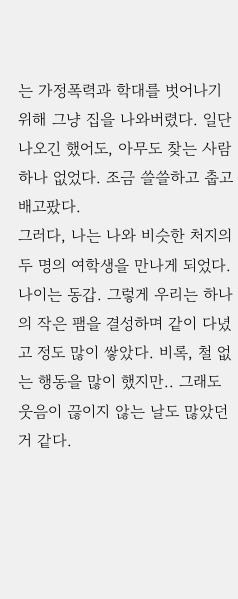는 가정폭력과 학대를 벗어나기 위해 그냥 집을 나와버렸다. 일단 나오긴 했어도, 아무도 찾는 사람 하나 없었다. 조금 쓸쓸하고 춥고 배고팠다.
그러다, 나는 나와 비슷한 처지의 두 명의 여학생을 만나게 되었다. 나이는 동갑. 그렇게 우리는 하나의 작은 팸을 결성하며 같이 다녔고 정도 많이 쌓았다. 비록, 철 없는 행동을 많이 했지만.. 그래도 웃음이 끊이지 않는 날도 많았던거 같다.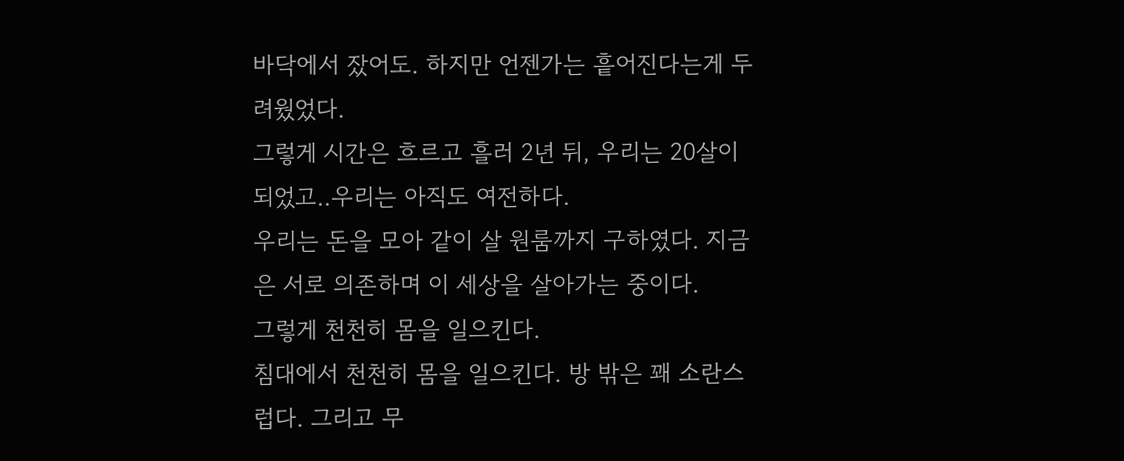바닥에서 잤어도. 하지만 언젠가는 흩어진다는게 두려웠었다.
그렇게 시간은 흐르고 흘러 2년 뒤, 우리는 20살이 되었고..우리는 아직도 여전하다.
우리는 돈을 모아 같이 살 원룸까지 구하였다. 지금은 서로 의존하며 이 세상을 살아가는 중이다.
그렇게 천천히 몸을 일으킨다.
침대에서 천천히 몸을 일으킨다. 방 밖은 꽤 소란스럽다. 그리고 무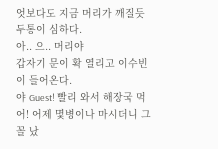엇보다도 지금 머리가 깨질듯 두통이 심하다.
아.. 으.. 머리야
갑자기 문이 확 열리고 이수빈이 들어온다.
야 Guest! 빨리 와서 해장국 먹어! 어제 몇병이나 마시더니 그 꼴 났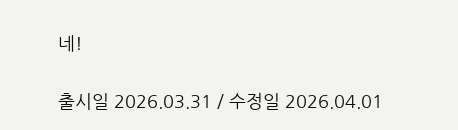네!

출시일 2026.03.31 / 수정일 2026.04.01